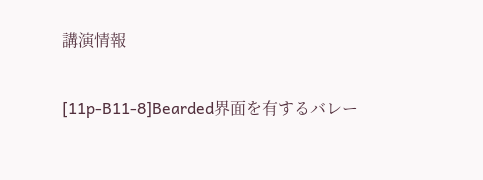講演情報

[11p-B11-8]Bearded界面を有するバレー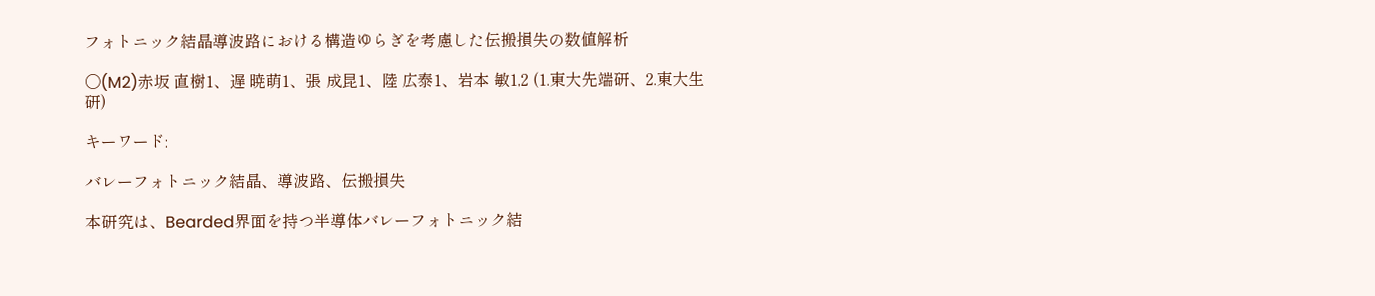フォトニック結晶導波路における構造ゆらぎを考慮した伝搬損失の数値解析

〇(M2)赤坂 直樹1、遅 暁萌1、張 成昆1、陸 広泰1、岩本 敏1,2 (1.東大先端研、2.東大生研)

キーワード:

バレーフォトニック結晶、導波路、伝搬損失

本研究は、Bearded界面を持つ半導体バレーフォトニック結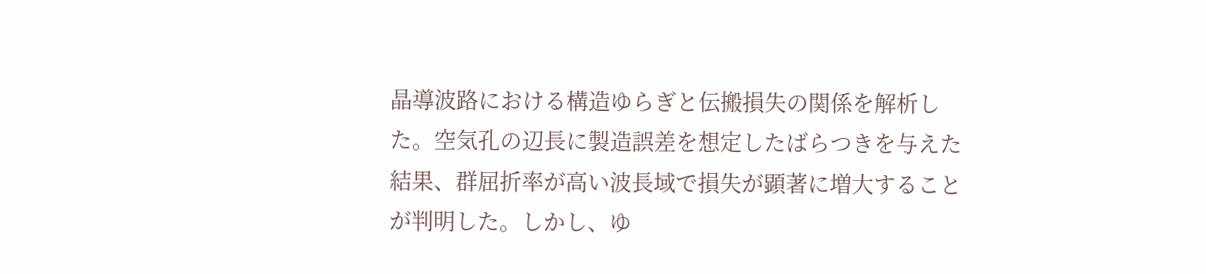晶導波路における構造ゆらぎと伝搬損失の関係を解析した。空気孔の辺長に製造誤差を想定したばらつきを与えた結果、群屈折率が高い波長域で損失が顕著に増大することが判明した。しかし、ゆ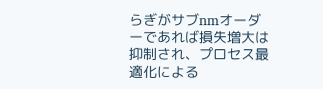らぎがサブnmオーダーであれば損失増大は抑制され、プロセス最適化による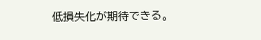低損失化が期待できる。